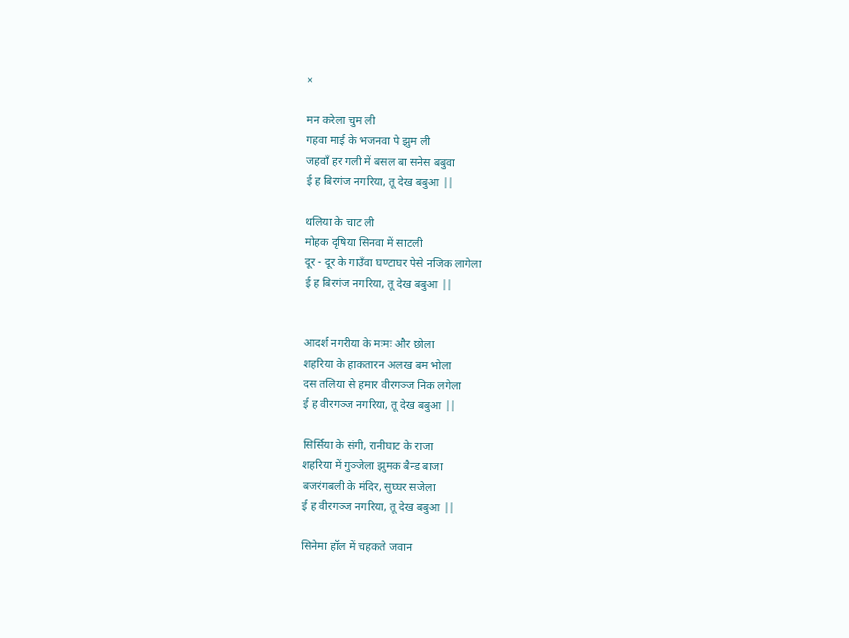×

मन करेला चुम ली
गहवा माई के भजनवा पे झुम ली
जहवाँ हर गली में बसल बा सनेस बबुवा
ई ह बिरगंज नगरिया, तू देख बबुआ ||

थलिया के चाट ली
मोहक दृषिया सिनवा में साटली
दूर - दूर के गाउँवा घण्टाघर पेसे नजिक लागेला
ई ह बिरगंज नगरिया, तू देख बबुआ ||


आदर्श नगरीया के मःमः और छोला
शहरिया के हाकतारन अलख बम भोला
दस तलिया से हमार वीरगञ्ज निक लगेला
ई ह वीरगञ्ज नगरिया, तू देख बबुआ ||

सिर्सिया के संगी, रानीघाट के राजा
शहरिया में गुञ्जेला झुमक बैन्ड बाजा
बजरंगबली के मंदिर, सुघ्घर सजेला
ई ह वीरगञ्ज नगरिया, तू देख बबुआ ||

सिनेमा हॉल में चहकते जवान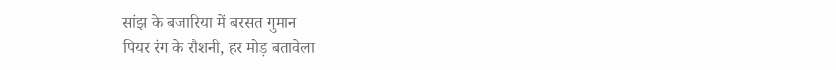सांझ के बजारिया में बरसत गुमान
पियर रंग के रौशनी, हर मोड़ बतावेला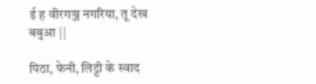ई ह वीरगञ्ज नगरिया, तू देख बबुआ ||

पिठा, फेनी, लिट्टी के स्वाद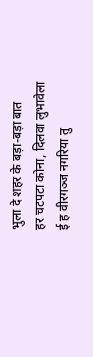भुला दे शहर के बड़ा-बड़ा बात
हर चटपटा कोना, दिलवा लुभावेला
ई ह वीरगञ्ज नगरिया तु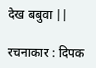देख बबुवा ||

रचनाकार : दिपक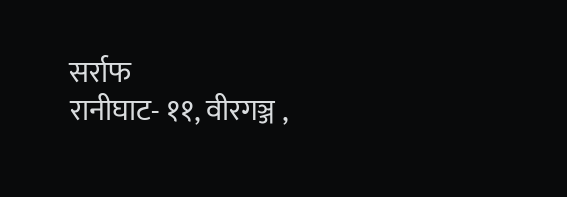सर्राफ
रानीघाट- ११, वीरगञ्ज ,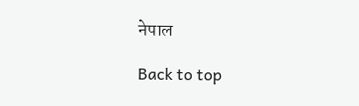नेपाल

Back to top